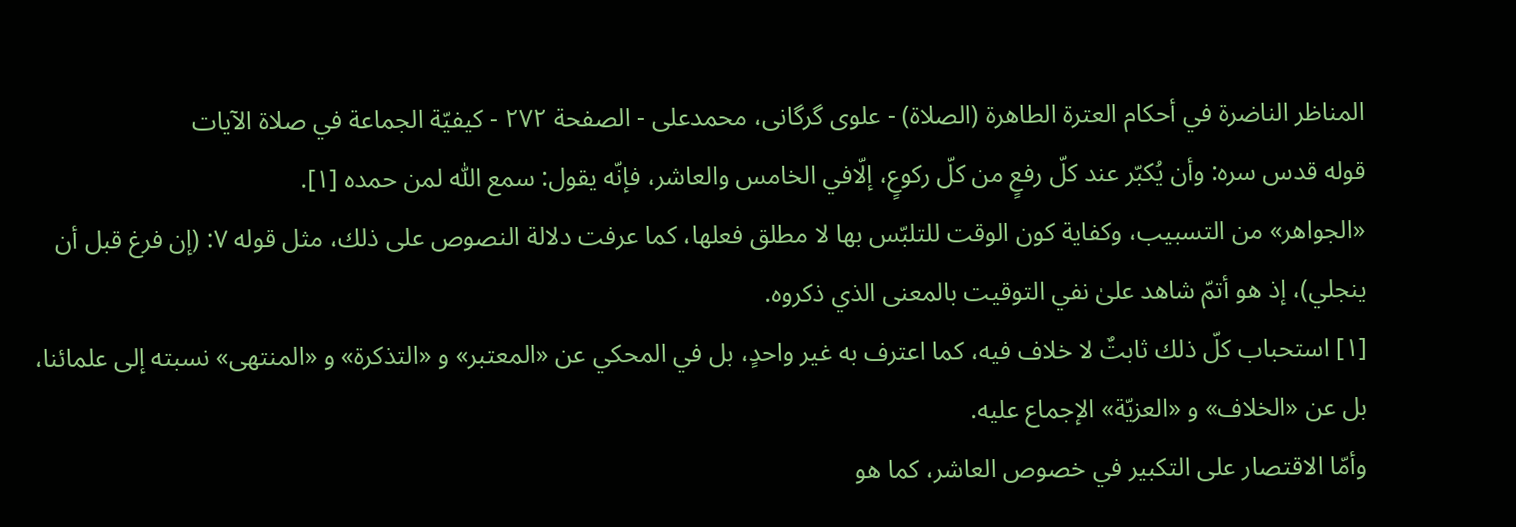المناظر الناضرة في أحکام العترة الطاهرة (الصلاة) - علوی گرگانی، محمدعلی - الصفحة ٢٧٢ - كيفيّة الجماعة في صلاة الآيات
قوله قدس سره: وأن يُكبّر عند كلّ رفعٍ من كلّ ركوعٍ، إلّافي الخامس والعاشر، فإنّه يقول: سمع اللّٰه لمن حمده [١].
«الجواهر» من التسبيب، وكفاية كون الوقت للتلبّس بها لا مطلق فعلها، كما عرفت دلالة النصوص على ذلك، مثل قوله ٧: (إن فرغ قبل أن ينجلي)، إذ هو أتمّ شاهد علىٰ نفي التوقيت بالمعنى الذي ذكروه.
[١] استحباب كلّ ذلك ثابتٌ لا خلاف فيه، كما اعترف به غير واحدٍ، بل في المحكي عن «المعتبر» و «التذكرة» و «المنتهى» نسبته إلى علمائنا، بل عن «الخلاف» و «العزيّة» الإجماع عليه.
وأمّا الاقتصار على التكبير في خصوص العاشر، كما هو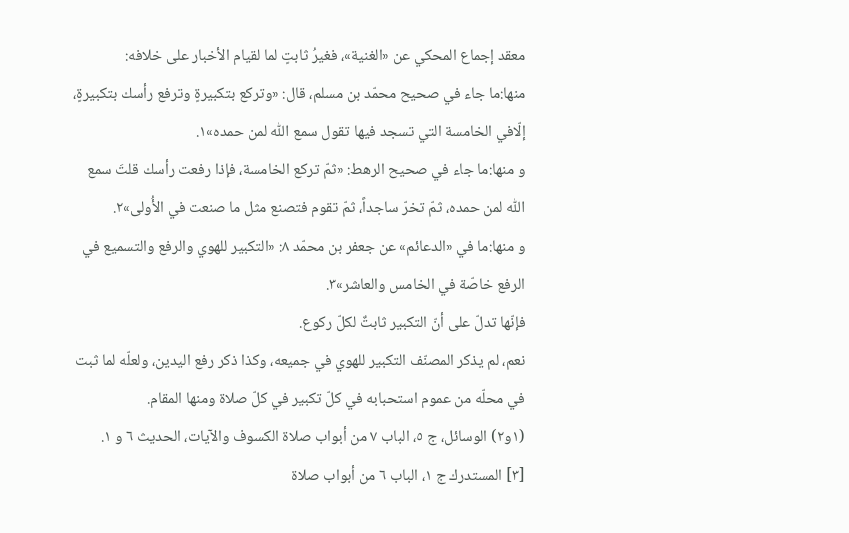معقد إجماع المحكي عن «الغنية»، فغيرُ ثابتٍ لما لقيام الأخبار على خلافه:
منها:ما جاء في صحيح محمّد بن مسلم، قال: «وتركع بتكبيرةٍ وترفع رأسك بتكبيرةٍ، إلّافي الخامسة التي تسجد فيها تقول سمع اللّٰه لمن حمده»١.
و منها:ما جاء في صحيح الرهط: «ثمّ تركع الخامسة، فإذا رفعت رأسك قلتَ سمع اللّٰه لمن حمده، ثمّ تخرّ ساجداً، ثمّ تقوم فتصنع مثل ما صنعت في الأُولى»٢.
و منها:ما في «الدعائم» عن جعفر بن محمّد ٨: «التكبير للهوي والرفع والتسميع في الرفع خاصّة في الخامس والعاشر»٣.
فإنّها تدلّ على أنّ التكبير ثابتٌ لكلّ ركوع.
نعم، لم يذكر المصنّف التكبير للهوي في جميعه، وكذا ذكر رفع اليدين، ولعلّه لما ثبت في محلّه من عموم استحبابه في كلّ تكبير في كلّ صلاة ومنها المقام.
(١و٢) الوسائل، ج ٥، الباب ٧ من أبواب صلاة الكسوف والآيات، الحديث ٦ و ١.
[٣] المستدرك ج ١، الباب ٦ من أبواب صلاة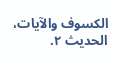الكسوف والآيات، الحديث ٢.